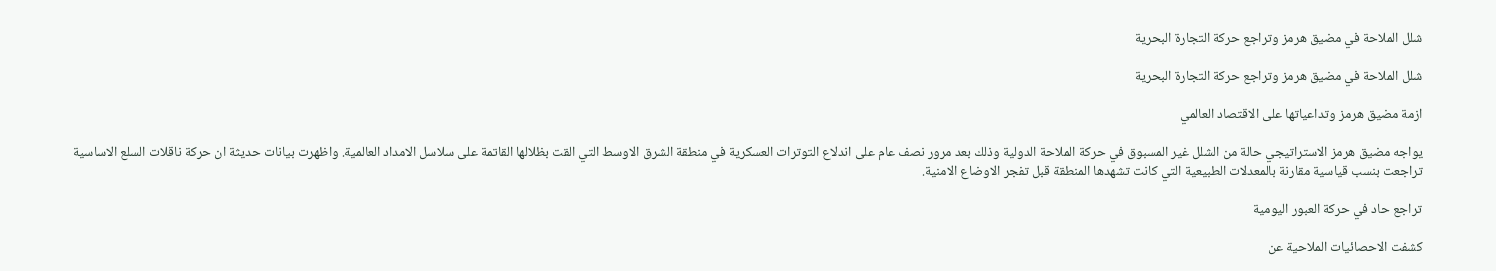شلل الملاحة في مضيق هرمز وتراجع حركة التجارة البحرية

شلل الملاحة في مضيق هرمز وتراجع حركة التجارة البحرية

ازمة مضيق هرمز وتداعياتها على الاقتصاد العالمي

يواجه مضيق هرمز الاستراتيجي حالة من الشلل غير المسبوق في حركة الملاحة الدولية وذلك بعد مرور نصف عام على اندلاع التوترات العسكرية في منطقة الشرق الاوسط التي القت بظلالها القاتمة على سلاسل الامداد العالمية. واظهرت بيانات حديثة ان حركة ناقلات السلع الاساسية تراجعت بنسب قياسية مقارنة بالمعدلات الطبيعية التي كانت تشهدها المنطقة قبل تفجر الاوضاع الامنية.

تراجع حاد في حركة العبور اليومية

كشفت الاحصائيات الملاحية عن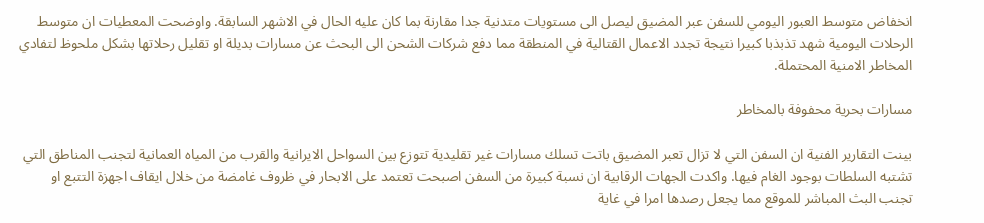انخفاض متوسط العبور اليومي للسفن عبر المضيق ليصل الى مستويات متدنية جدا مقارنة بما كان عليه الحال في الاشهر السابقة. واوضحت المعطيات ان متوسط الرحلات اليومية شهد تذبذبا كبيرا نتيجة تجدد الاعمال القتالية في المنطقة مما دفع شركات الشحن الى البحث عن مسارات بديلة او تقليل رحلاتها بشكل ملحوظ لتفادي المخاطر الامنية المحتملة.

مسارات بحرية محفوفة بالمخاطر

بينت التقارير الفنية ان السفن التي لا تزال تعبر المضيق باتت تسلك مسارات غير تقليدية تتوزع بين السواحل الايرانية والقرب من المياه العمانية لتجنب المناطق التي تشتبه السلطات بوجود الغام فيها. واكدت الجهات الرقابية ان نسبة كبيرة من السفن اصبحت تعتمد على الابحار في ظروف غامضة من خلال ايقاف اجهزة التتبع او تجنب البث المباشر للموقع مما يجعل رصدها امرا في غاية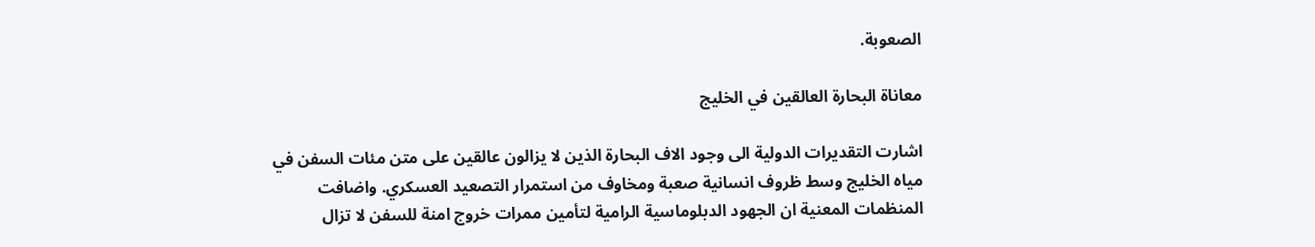الصعوبة.

معاناة البحارة العالقين في الخليج

اشارت التقديرات الدولية الى وجود الاف البحارة الذين لا يزالون عالقين على متن مئات السفن في مياه الخليج وسط ظروف انسانية صعبة ومخاوف من استمرار التصعيد العسكري. واضافت المنظمات المعنية ان الجهود الدبلوماسية الرامية لتأمين ممرات خروج امنة للسفن لا تزال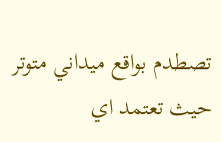تصطدم بواقع ميداني متوتر حيث تعتمد اي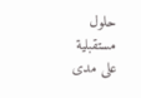حلول مستقبلية على مدى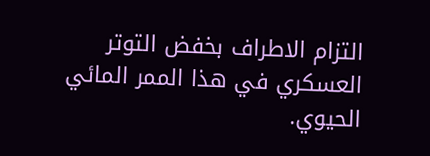التزام الاطراف بخفض التوتر العسكري في هذا الممر المائي الحيوي.